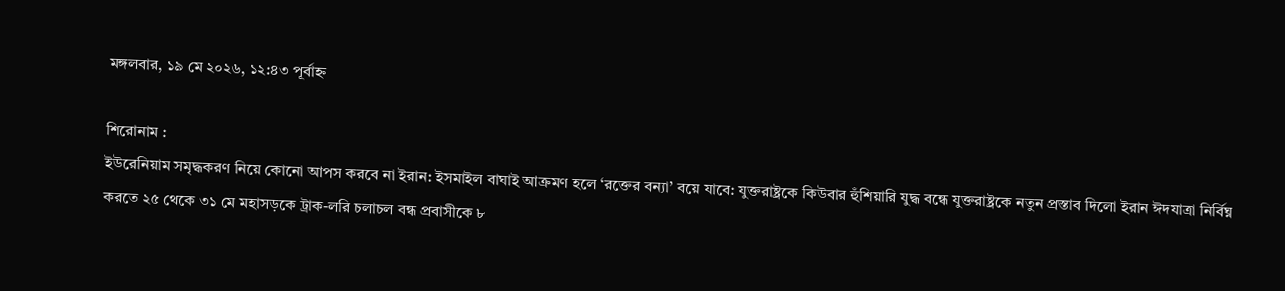মঙ্গলবার, ১৯ মে ২০২৬, ১২:৪৩ পূর্বাহ্ন

শিরোনাম :
ইউরেনিয়াম সমৃদ্ধকরণ নিয়ে কোনো আপস করবে না ইরান: ইসমাইল বাঘাই আক্রমণ হলে ‘রক্তের বন্যা’ বয়ে যাবে: যুক্তরাষ্ট্রকে কিউবার হুঁশিয়ারি যুদ্ধ বন্ধে যুক্তরাষ্ট্রকে নতুন প্রস্তাব দিলো ইরান ঈদযাত্রা নির্বিঘ্ন করতে ২৫ থেকে ৩১ মে মহাসড়কে ট্রাক-লরি চলাচল বন্ধ প্রবাসীকে ৮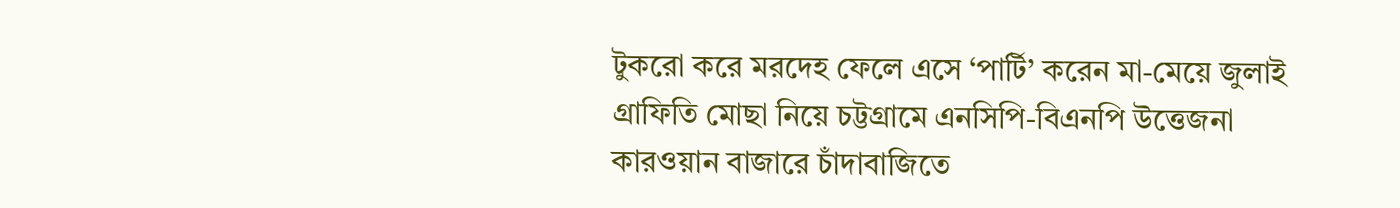টুকরো করে মরদেহ ফেলে এসে ‘পার্টি’ করেন মা-মেয়ে জুলাই গ্রাফিতি মোছা নিয়ে চট্টগ্রামে এনসিপি-বিএনপি উত্তেজনা কারওয়ান বাজারে চাঁদাবাজিতে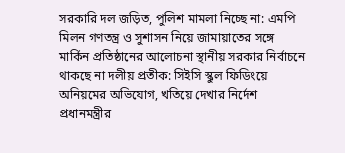সরকারি দল জড়িত, পুলিশ মামলা নিচ্ছে না: এমপি মিলন গণতন্ত্র ও সুশাসন নিয়ে জামায়াতের সঙ্গে মার্কিন প্রতিষ্ঠানের আলোচনা স্থানীয় সরকার নির্বাচনে থাকছে না দলীয় প্রতীক: সিইসি স্কুল ফিডিংয়ে অনিয়মের অভিযোগ, খতিয়ে দেখার নির্দেশ প্রধানমন্ত্রীর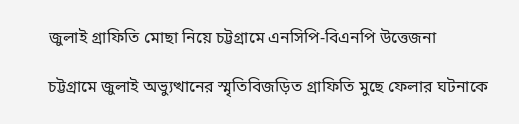জুলাই গ্রাফিতি মোছা নিয়ে চট্টগ্রামে এনসিপি-বিএনপি উত্তেজনা

চট্টগ্রামে জুলাই অভ্যুত্থানের স্মৃতিবিজড়িত গ্রাফিতি মুছে ফেলার ঘটনাকে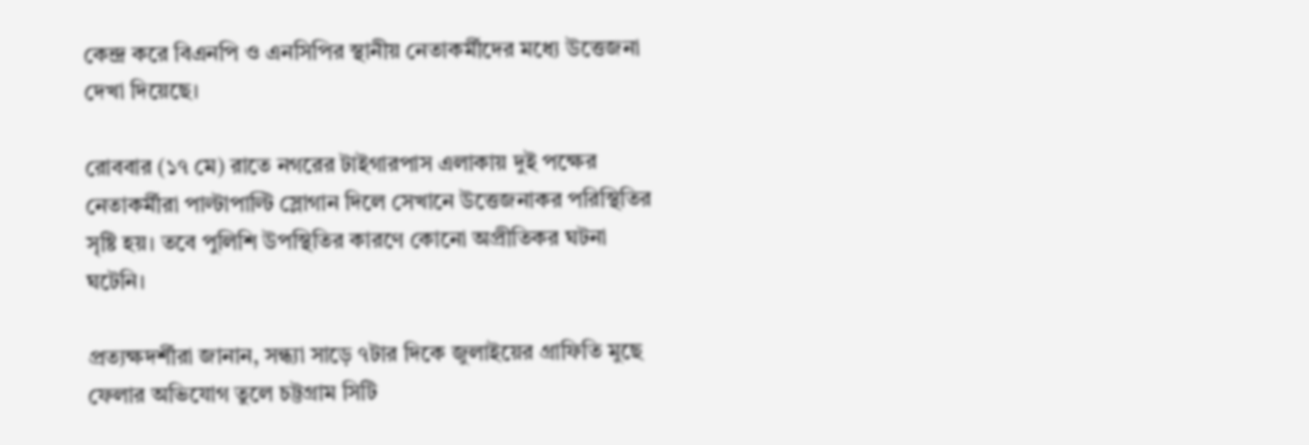কেন্দ্র করে বিএনপি ও এনসিপির স্থানীয় নেতাকর্মীদের মধ্যে উত্তেজনা দেখা দিয়েছে।

রোববার (১৭ মে) রাতে নগরের টাইগারপাস এলাকায় দুই পক্ষের নেতাকর্মীরা পাল্টাপাল্টি স্লোগান দিলে সেখানে উত্তেজনাকর পরিস্থিতির সৃষ্টি হয়। তবে পুলিশি উপস্থিতির কারণে কোনো অপ্রীতিকর ঘটনা ঘটেনি।

প্রত্যক্ষদর্শীরা জানান, সন্ধ্যা সাড়ে ৭টার দিকে জুলাইয়ের গ্রাফিতি মুছে ফেলার অভিযোগ তুলে চট্টগ্রাম সিটি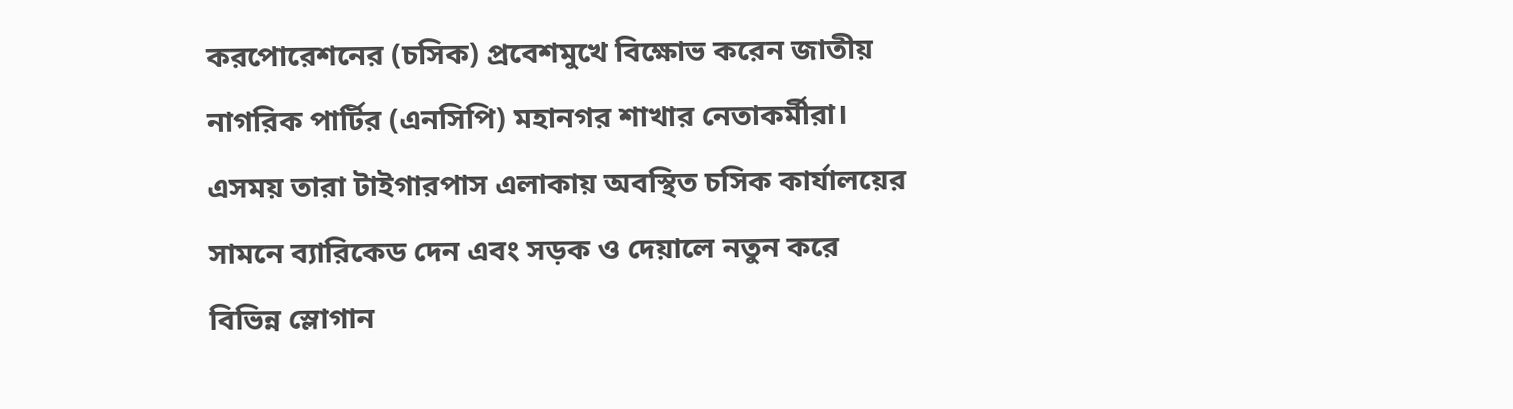করপোরেশনের (চসিক) প্রবেশমুখে বিক্ষোভ করেন জাতীয় নাগরিক পার্টির (এনসিপি) মহানগর শাখার নেতাকর্মীরা। এসময় তারা টাইগারপাস এলাকায় অবস্থিত চসিক কার্যালয়ের সামনে ব্যারিকেড দেন এবং সড়ক ও দেয়ালে নতুন করে বিভিন্ন স্লোগান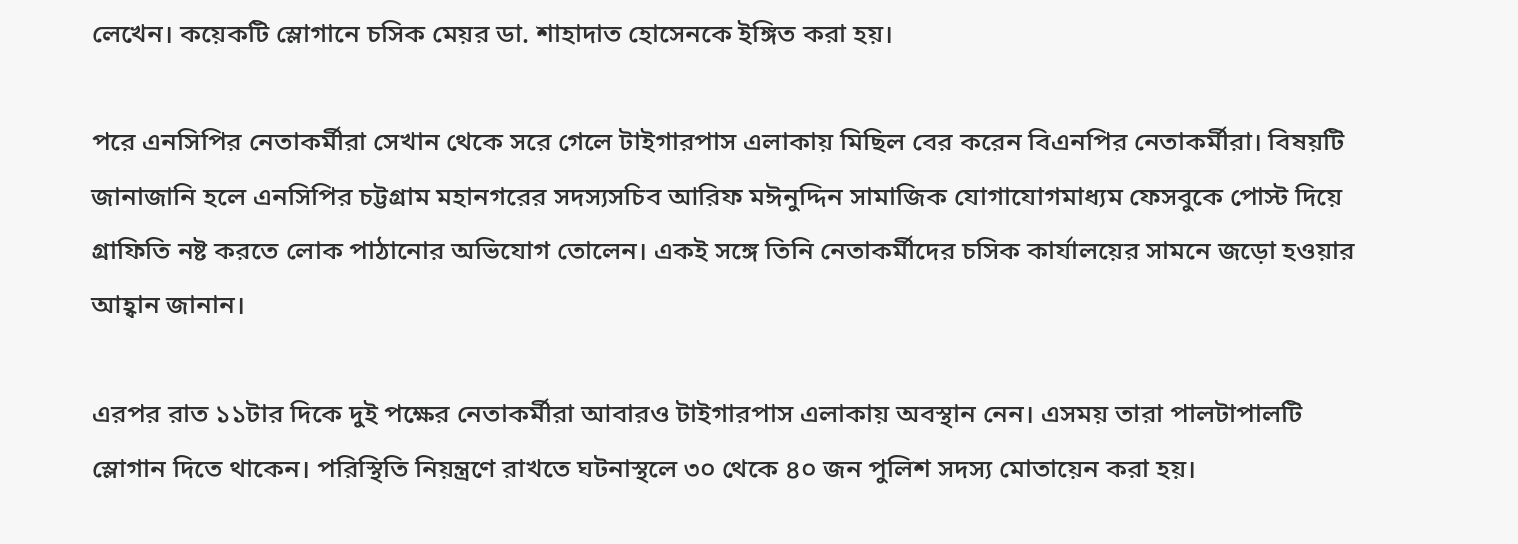লেখেন। কয়েকটি স্লোগানে চসিক মেয়র ডা. শাহাদাত হোসেনকে ইঙ্গিত করা হয়।

পরে এনসিপির নেতাকর্মীরা সেখান থেকে সরে গেলে টাইগারপাস এলাকায় মিছিল বের করেন বিএনপির নেতাকর্মীরা। বিষয়টি জানাজানি হলে এনসিপির চট্টগ্রাম মহানগরের সদস্যসচিব আরিফ মঈনুদ্দিন সামাজিক যোগাযোগমাধ্যম ফেসবুকে পোস্ট দিয়ে গ্রাফিতি নষ্ট করতে লোক পাঠানোর অভিযোগ তোলেন। একই সঙ্গে তিনি নেতাকর্মীদের চসিক কার্যালয়ের সামনে জড়ো হওয়ার আহ্বান জানান।

এরপর রাত ১১টার দিকে দুই পক্ষের নেতাকর্মীরা আবারও টাইগারপাস এলাকায় অবস্থান নেন। এসময় তারা পালটাপালটি স্লোগান দিতে থাকেন। পরিস্থিতি নিয়ন্ত্রণে রাখতে ঘটনাস্থলে ৩০ থেকে ৪০ জন পুলিশ সদস্য মোতায়েন করা হয়।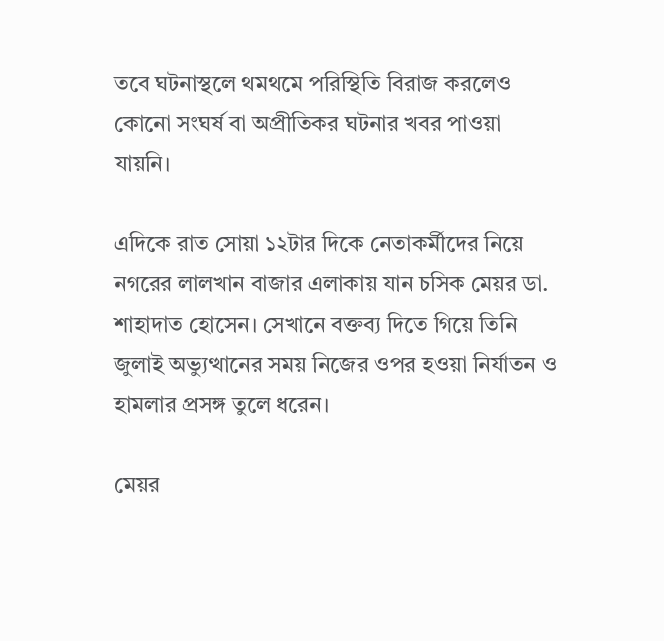তবে ঘটনাস্থলে থমথমে পরিস্থিতি বিরাজ করলেও কোনো সংঘর্ষ বা অপ্রীতিকর ঘটনার খবর পাওয়া যায়নি।

এদিকে রাত সোয়া ১২টার দিকে নেতাকর্মীদের নিয়ে নগরের লালখান বাজার এলাকায় যান চসিক মেয়র ডা. শাহাদাত হোসেন। সেখানে বক্তব্য দিতে গিয়ে তিনি জুলাই অভ্যুত্থানের সময় নিজের ওপর হওয়া নির্যাতন ও হামলার প্রসঙ্গ তুলে ধরেন।

মেয়র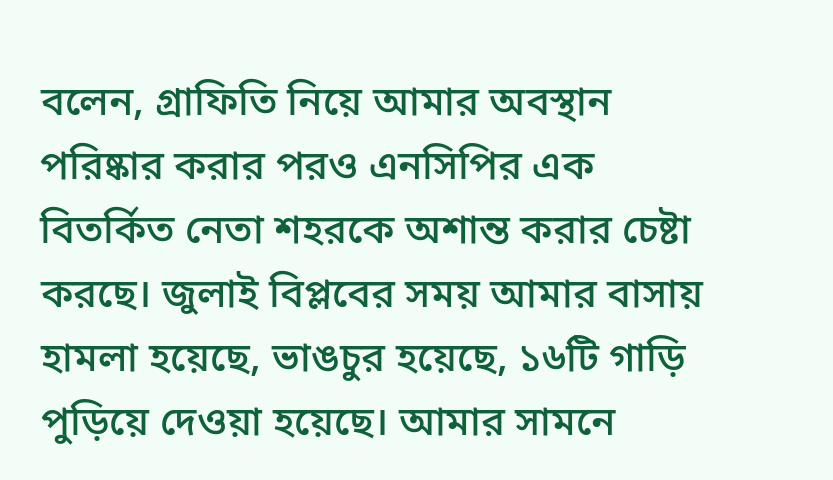বলেন, গ্রাফিতি নিয়ে আমার অবস্থান পরিষ্কার করার পরও এনসিপির এক বিতর্কিত নেতা শহরকে অশান্ত করার চেষ্টা করছে। জুলাই বিপ্লবের সময় আমার বাসায় হামলা হয়েছে, ভাঙচুর হয়েছে, ১৬টি গাড়ি পুড়িয়ে দেওয়া হয়েছে। আমার সামনে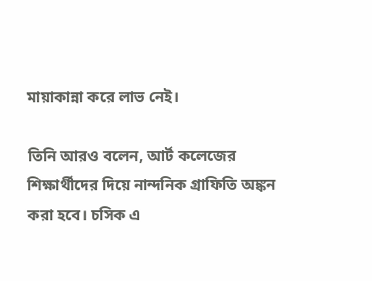মায়াকান্না করে লাভ নেই।

তিনি আরও বলেন, আর্ট কলেজের শিক্ষার্থীদের দিয়ে নান্দনিক গ্রাফিতি অঙ্কন করা হবে। চসিক এ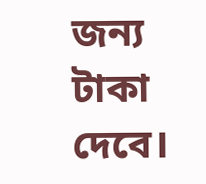জন্য টাকা দেবে।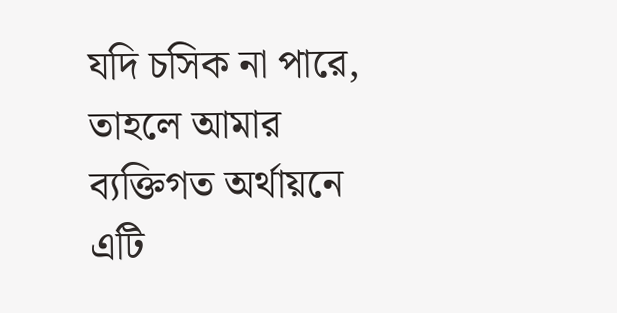যদি চসিক না পারে, তাহলে আমার ব্যক্তিগত অর্থায়নে এটি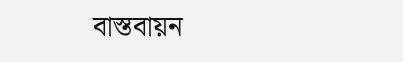বাস্তবায়ন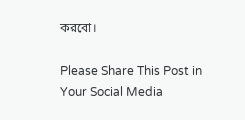করবো।

Please Share This Post in Your Social Media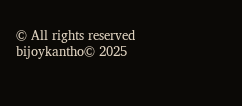© All rights reserved bijoykantho© 2025